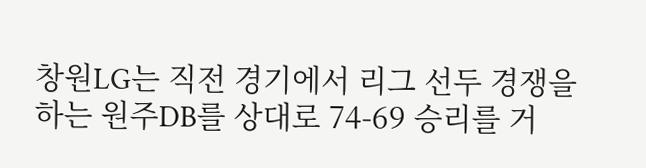창원LG는 직전 경기에서 리그 선두 경쟁을 하는 원주DB를 상대로 74-69 승리를 거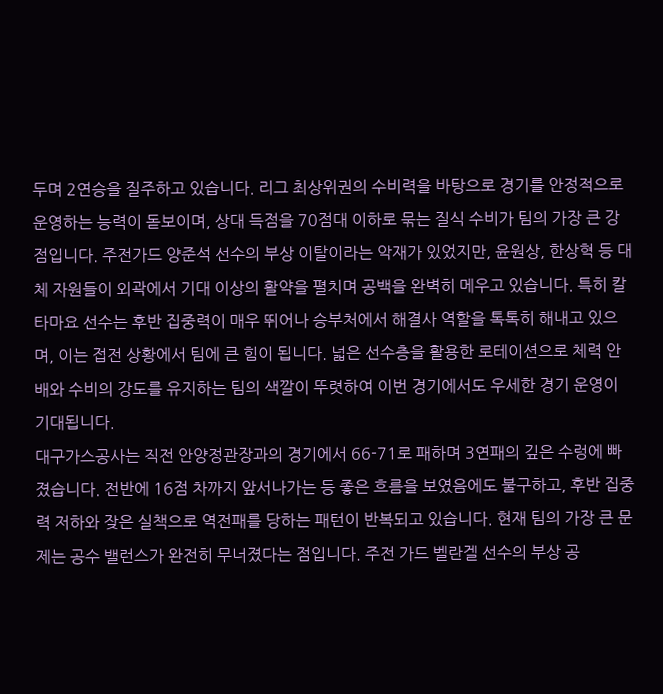두며 2연승을 질주하고 있습니다. 리그 최상위권의 수비력을 바탕으로 경기를 안정적으로 운영하는 능력이 돋보이며, 상대 득점을 70점대 이하로 묶는 질식 수비가 팀의 가장 큰 강점입니다. 주전가드 양준석 선수의 부상 이탈이라는 악재가 있었지만, 윤원상, 한상혁 등 대체 자원들이 외곽에서 기대 이상의 활약을 펼치며 공백을 완벽히 메우고 있습니다. 특히 칼 타마요 선수는 후반 집중력이 매우 뛰어나 승부처에서 해결사 역할을 톡톡히 해내고 있으며, 이는 접전 상황에서 팀에 큰 힘이 됩니다. 넓은 선수층을 활용한 로테이션으로 체력 안배와 수비의 강도를 유지하는 팀의 색깔이 뚜렷하여 이번 경기에서도 우세한 경기 운영이 기대됩니다.
대구가스공사는 직전 안양정관장과의 경기에서 66-71로 패하며 3연패의 깊은 수렁에 빠졌습니다. 전반에 16점 차까지 앞서나가는 등 좋은 흐름을 보였음에도 불구하고, 후반 집중력 저하와 잦은 실책으로 역전패를 당하는 패턴이 반복되고 있습니다. 현재 팀의 가장 큰 문제는 공수 밸런스가 완전히 무너졌다는 점입니다. 주전 가드 벨란겔 선수의 부상 공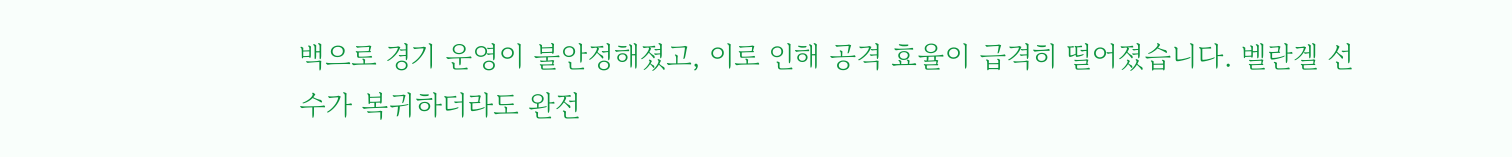백으로 경기 운영이 불안정해졌고, 이로 인해 공격 효율이 급격히 떨어졌습니다. 벨란겔 선수가 복귀하더라도 완전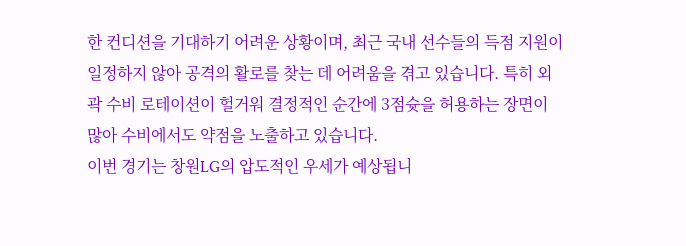한 컨디션을 기대하기 어려운 상황이며, 최근 국내 선수들의 득점 지원이 일정하지 않아 공격의 활로를 찾는 데 어려움을 겪고 있습니다. 특히 외곽 수비 로테이션이 헐거워 결정적인 순간에 3점슛을 허용하는 장면이 많아 수비에서도 약점을 노출하고 있습니다.
이번 경기는 창원LG의 압도적인 우세가 예상됩니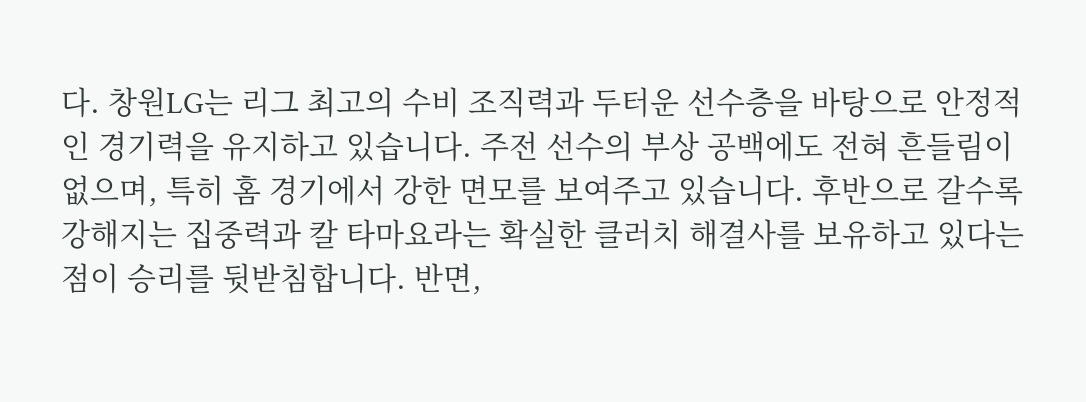다. 창원LG는 리그 최고의 수비 조직력과 두터운 선수층을 바탕으로 안정적인 경기력을 유지하고 있습니다. 주전 선수의 부상 공백에도 전혀 흔들림이 없으며, 특히 홈 경기에서 강한 면모를 보여주고 있습니다. 후반으로 갈수록 강해지는 집중력과 칼 타마요라는 확실한 클러치 해결사를 보유하고 있다는 점이 승리를 뒷받침합니다. 반면,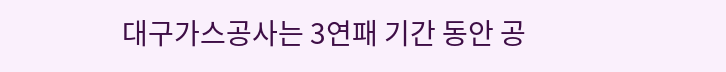대구가스공사는 3연패 기간 동안 공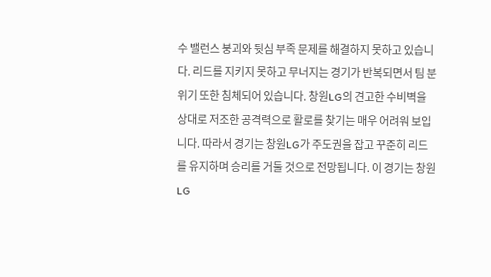수 밸런스 붕괴와 뒷심 부족 문제를 해결하지 못하고 있습니다. 리드를 지키지 못하고 무너지는 경기가 반복되면서 팀 분위기 또한 침체되어 있습니다. 창원LG의 견고한 수비벽을 상대로 저조한 공격력으로 활로를 찾기는 매우 어려워 보입니다. 따라서 경기는 창원LG가 주도권을 잡고 꾸준히 리드를 유지하며 승리를 거둘 것으로 전망됩니다. 이 경기는 창원LG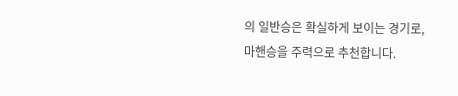의 일반승은 확실하게 보이는 경기로, 마핸승을 주력으로 추천합니다.